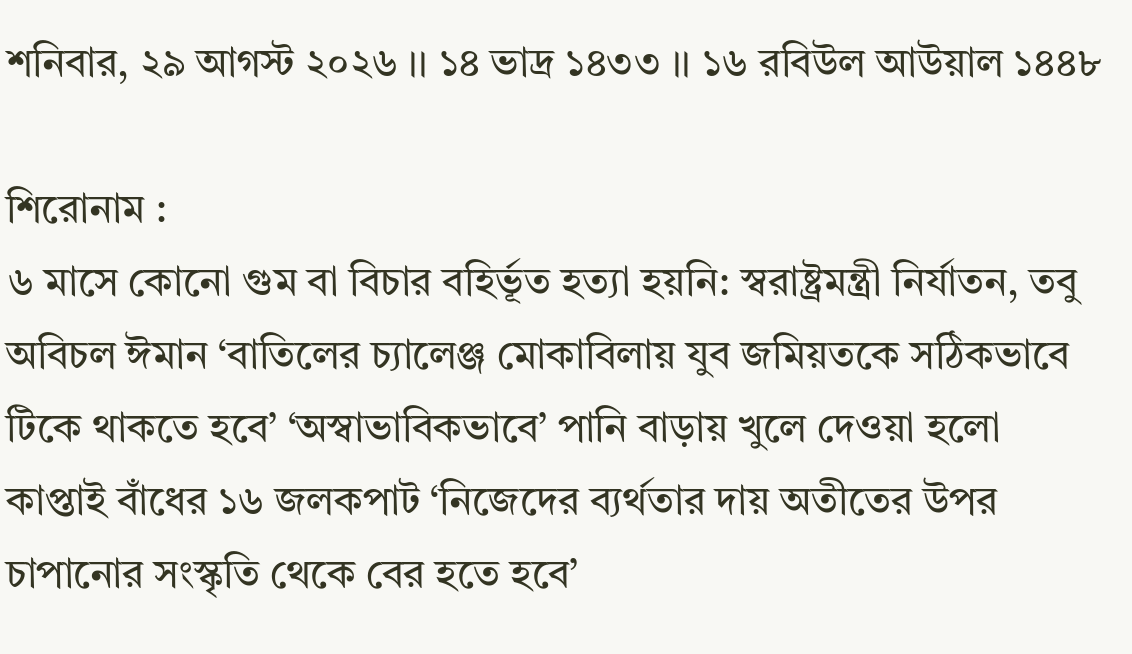শনিবার, ২৯ আগস্ট ২০২৬ ।। ১৪ ভাদ্র ১৪৩৩ ।। ১৬ রবিউল আউয়াল ১৪৪৮

শিরোনাম :
৬ মাসে কোনো গুম বা বিচার বহির্ভূত হত্যা হয়নি: স্বরাষ্ট্রমন্ত্রী নির্যাতন, তবু অবিচল ঈমান ‘বাতিলের চ্যালেঞ্জ মোকাবিলায় যুব জমিয়তকে সঠিকভাবে টিকে থাকতে হবে’ ‘অস্বাভাবিকভাবে’ পানি বাড়ায় খুলে দেওয়া হলো কাপ্তাই বাঁধের ১৬ জলকপাট ‘নিজেদের ব্যর্থতার দায় অতীতের উপর চাপানোর সংস্কৃতি থেকে বের হতে হবে’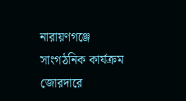নারায়ণগঞ্জে সাংগঠনিক কার্যক্রম জোরদারে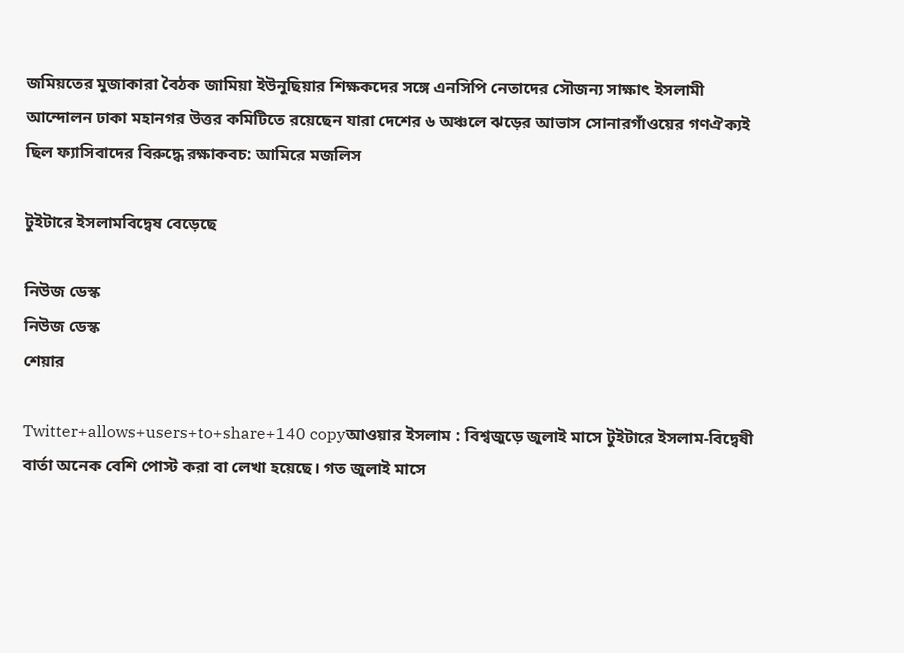জমিয়তের মুজাকারা বৈঠক জামিয়া ইউনুছিয়ার শিক্ষকদের সঙ্গে এনসিপি নেতাদের সৌজন্য সাক্ষাৎ ইসলামী আন্দোলন ঢাকা মহানগর উত্তর কমিটিতে রয়েছেন যারা দেশের ৬ অঞ্চলে ঝড়ের আভাস সোনারগাঁওয়ের গণঐক্যই ছিল ফ্যাসিবাদের বিরুদ্ধে রক্ষাকবচ: আমিরে মজলিস

টুইটারে ইসলামবিদ্বেষ বেড়েছে

নিউজ ডেস্ক
নিউজ ডেস্ক
শেয়ার

Twitter+allows+users+to+share+140 copyআওয়ার ইসলাম : বিশ্বজুড়ে জুলাই মাসে টুইটারে ইসলাম-বিদ্বেষী বার্তা অনেক বেশি পোস্ট করা বা লেখা হয়েছে। গত জুলাই মাসে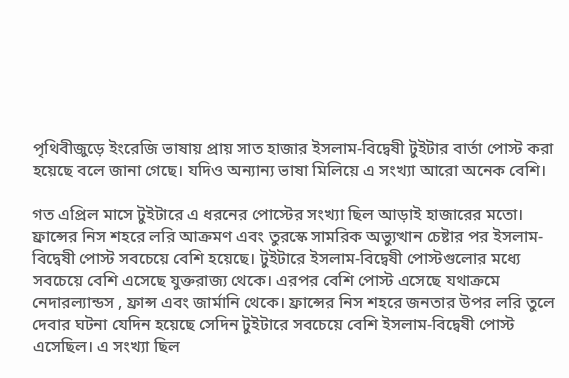পৃথিবীজুড়ে ইংরেজি ভাষায় প্রায় সাত হাজার ইসলাম-বিদ্বেষী টুইটার বার্তা পোস্ট করা হয়েছে বলে জানা গেছে। যদিও অন্যান্য ভাষা মিলিয়ে এ সংখ্যা আরো অনেক বেশি।

গত এপ্রিল মাসে টুইটারে এ ধরনের পোস্টের সংখ্যা ছিল আড়াই হাজারের মতো। ফ্রান্সের নিস শহরে লরি আক্রমণ এবং তুরস্কে সামরিক অভ্যুত্থান চেষ্টার পর ইসলাম-বিদ্বেষী পোস্ট সবচেয়ে বেশি হয়েছে। টুইটারে ইসলাম-বিদ্বেষী পোস্টগুলোর মধ্যে সবচেয়ে বেশি এসেছে যুক্তরাজ্য থেকে। এরপর বেশি পোস্ট এসেছে যথাক্রমে নেদারল্যান্ডস , ফ্রান্স এবং জার্মানি থেকে। ফ্রান্সের নিস শহরে জনতার উপর লরি তুলে দেবার ঘটনা যেদিন হয়েছে সেদিন টুইটারে সবচেয়ে বেশি ইসলাম-বিদ্বেষী পোস্ট এসেছিল। এ সংখ্যা ছিল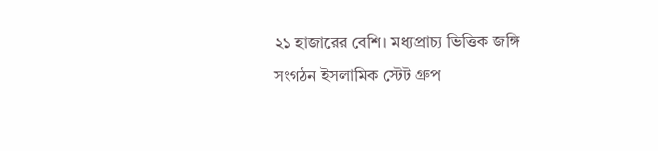২১ হাজারের বেশি। মধ্যপ্রাচ্য ভিত্তিক জঙ্গি সংগঠন ইসলামিক স্টেট গ্রুপ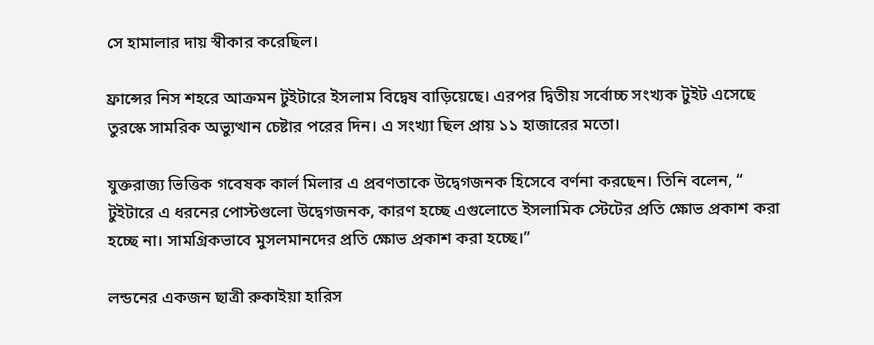সে হামালার দায় স্বীকার করেছিল।

ফ্রান্সের নিস শহরে আক্রমন টুইটারে ইসলাম বিদ্বেষ বাড়িয়েছে। এরপর দ্বিতীয় সর্বোচ্চ সংখ্যক টুইট এসেছে তুরস্কে সামরিক অভ্যুত্থান চেষ্টার পরের দিন। এ সংখ্যা ছিল প্রায় ১১ হাজারের মতো।

যুক্তরাজ্য ভিত্তিক গবেষক কার্ল মিলার এ প্রবণতাকে উদ্বেগজনক হিসেবে বর্ণনা করছেন। তিনি বলেন, “ টুইটারে এ ধরনের পোস্টগুলো উদ্বেগজনক, কারণ হচ্ছে এগুলোতে ইসলামিক স্টেটের প্রতি ক্ষোভ প্রকাশ করা হচ্ছে না। সামগ্রিকভাবে মুসলমানদের প্রতি ক্ষোভ প্রকাশ করা হচ্ছে।”

লন্ডনের একজন ছাত্রী রুকাইয়া হারিস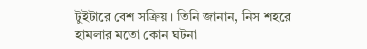টুইটারে বেশ সক্রিয়। তিনি জানান, নিস শহরে হামলার মতো কোন ঘটনা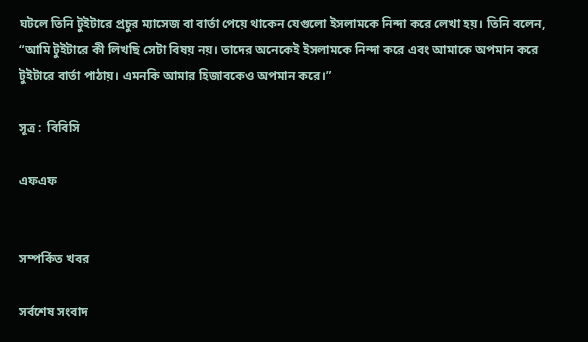ঘটলে তিনি টুইটারে প্রচুর ম্যাসেজ বা বার্তা পেয়ে থাকেন যেগুলো ইসলামকে নিন্দা করে লেখা হয়। তিনি বলেন, “আমি টুইটারে কী লিখছি সেটা বিষয় নয়। তাদের অনেকেই ইসলামকে নিন্দা করে এবং আমাকে অপমান করে টুইটারে বার্তা পাঠায়। এমনকি আমার হিজাবকেও অপমান করে।”

সূত্র :  বিবিসি

এফএফ


সম্পর্কিত খবর

সর্বশেষ সংবাদ